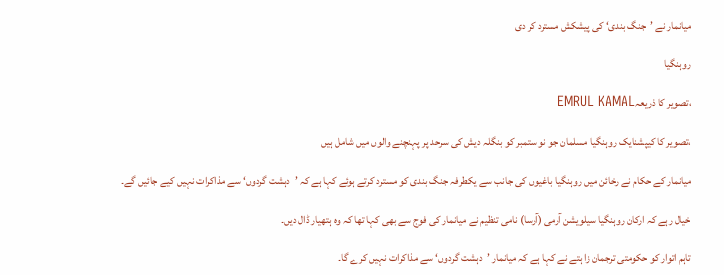میانمار نے ’جنگ بندی‘ کی پیشکش مسترد کر دی

روہنگیا

،تصویر کا ذریعہEMRUL KAMAL

،تصویر کا کیپشنایک روہنگیا مسلمان جو نو ستمبر کو بنگلہ دیش کی سرحد پر پہنچنے والوں میں شامل ہیں

میانمار کے حکام نے رخائن میں روہنگیا باغیوں کی جانب سے یکطرفہ جنگ بندی کو مسترد کرتے ہوئے کہا ہے کہ ’دہشت گردوں‘ سے مذاکرات نہیں کیے جائیں گے۔

خیال رہے کہ ارکان روہنگیا سیلویشن آرمی (آرسا) نامی تنظیم نے میانمار کی فوج سے بھی کہا تھا کہ وہ ہتھیار ڈال دیں۔

تاہم اتوار کو حکومتی ترجمان زا ہتے نے کہا ہے کہ میانمار ’دہشت گردوں‘ سے مذاکرات نہیں کرے گا۔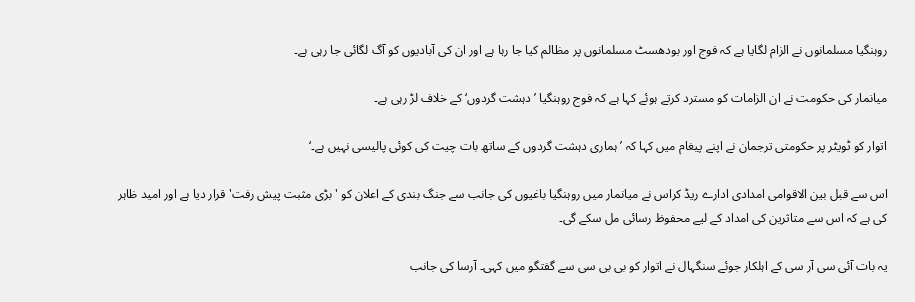روہنگیا مسلمانوں نے الزام لگایا ہے کہ فوج اور بودھسٹ مسلمانوں پر مظالم کیا جا رہا ہے اور ان کی آبادیوں کو آگ لگائی جا رہی ہے۔

میانمار کی حکومت نے ان الزامات کو مسترد کرتے ہوئے کہا ہے کہ فوج روہنگیا ’دہشت گردوں‘ کے خلاف لڑ رہی ہے۔

اتوار کو ٹویٹر پر حکومتی ترجمان نے اپنے پیغام میں کہا کہ ’ہماری دہشت گردوں کے ساتھ بات چیت کی کوئی پالیسی نہیں ہے۔‘

اس سے قبل بین الاقوامی امدادی ادارے ریڈ کراس نے میانمار میں روہنگیا باغیوں کی جانب سے جنگ بندی کے اعلان کو 'بڑی مثبت پیش رفت' قرار دیا ہے اور امید ظاہر کی ہے کہ اس سے متاثرین کی امداد کے لیے محفوظ رسائی مل سکے گی۔

یہ بات آئی سی آر سی کے اہلکار جوئے سنگہال نے اتوار کو بی بی سی سے گفتگو میں کہی۔ آرسا کی جانب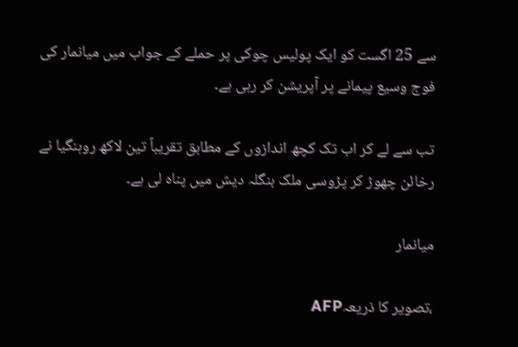سے 25 اگست کو ایک پولیس چوکی پر حملے کے جواب میں میانمار کی فوج وسیع پیمانے پر آپریشن کر رہی ہے۔

تب سے لے کر اب تک کچھ اندازوں کے مطابق تقریباً تین لاکھ روہنگیا نے رخائن چھوڑ کر پڑوسی ملک بنگلہ دیش میں پناہ لی ہے۔

میانمار

،تصویر کا ذریعہAFP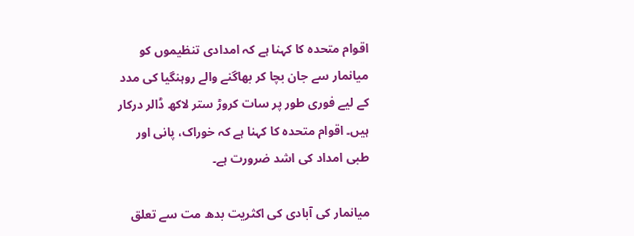اقوام متحدہ کا کہنا ہے کہ امدادی تنظیموں کو میانمار سے جان بچا کر بھاگنے والے روہنگیا کی مدد کے لیے فوری طور پر سات کروڑ ستر لاکھ ڈالر درکار ہیں۔ اقوام متحدہ کا کہنا ہے کہ خوراک، پانی اور طبی امداد کی اشد ضرورت ہے۔

میانمار کی آبادی کی اکثریت بدھ مت سے تعلق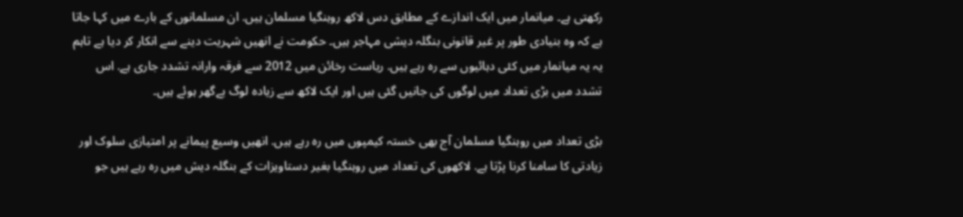رکھتی ہے۔ میانمار میں ایک اندازے کے مطابق دس لاکھ روہنگیا مسلمان ہیں. ان مسلمانوں کے بارے میں کہا جاتا ہے کہ وہ بنیادی طور پر غیر قانونی بنگلہ دیشی مہاجر ہیں۔ حکومت نے انھیں شہریت دینے سے انکار کر دیا ہے تاہم یہ یہ ميانمار میں کئی دہائیوں سے رہ رہے ہیں. ریاست رخائن میں 2012 سے فرقہ وارانہ تشدد جاری ہے. اس تشدد میں بڑی تعداد میں لوگوں کی جانیں گئی ہیں اور ایک لاکھ سے زیادہ لوگ بےگھر ہوئے ہیں۔

بڑی تعداد میں روہنگیا مسلمان آج بھی خستہ کیمپوں میں رہ رہے ہیں. انھیں وسیع پیمانے پر امتیازی سلوک اور زیادتی کا سامنا کرنا پڑتا ہے. لاکھوں کی تعداد میں روہنگیا بغیر دستاویزات کے بنگلہ دیش میں رہ رہے ہیں جو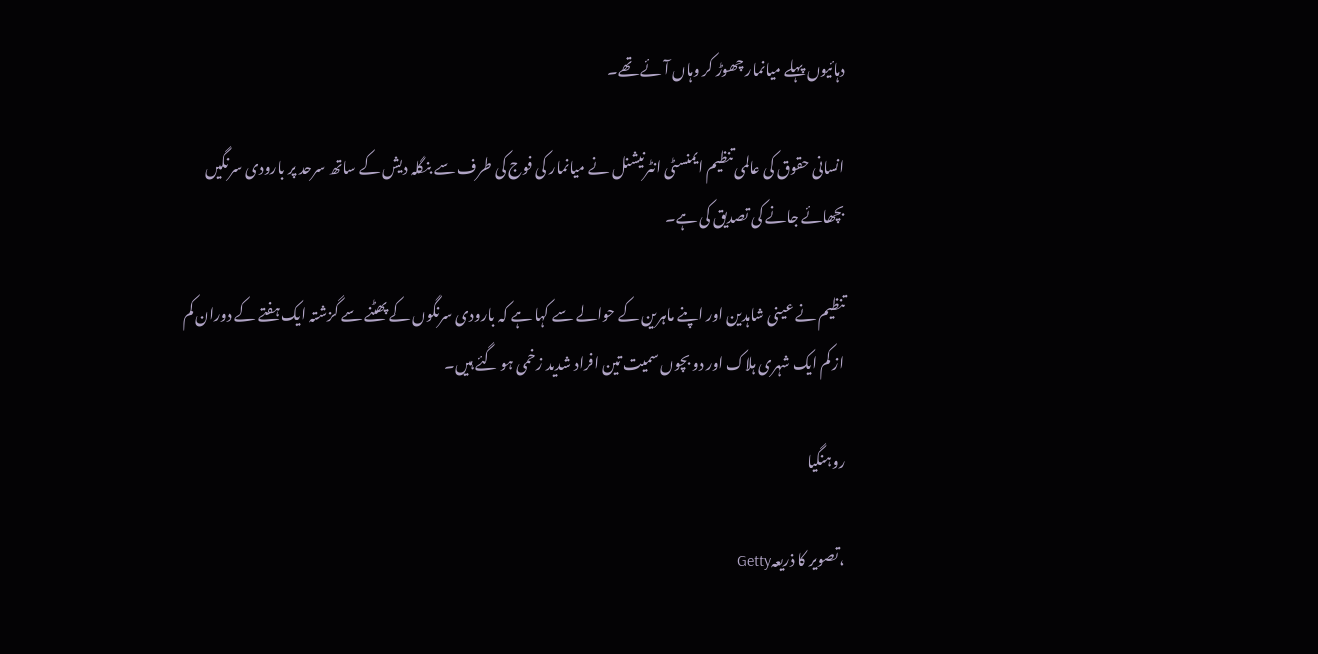دہائیوں پہلے میانمار چھوڑ کر وہاں آئے تھے۔

انسانی حقوق کی عالمی تنظیم ایمنسٹی انٹرنیشنل نے میانمار کی فوج کی طرف سے بنگلہ دیش کے ساتھ سرحد پر بارودی سرنگیں بچھائے جانے کی تصدیق کی ہے۔

تنظیم نے عینی شاہدین اور اپنے ماہرین کے حوالے سے کہا ہے کہ بارودی سرنگوں کے پھٹنے سے گزشتہ ایک ہفتے کے دوران کم از کم ایک شہری ہلاک اور دو بچوں سمیت تین افراد شدید زخمی ہو گئے ہیں۔

روہنگیا

،تصویر کا ذریعہGetty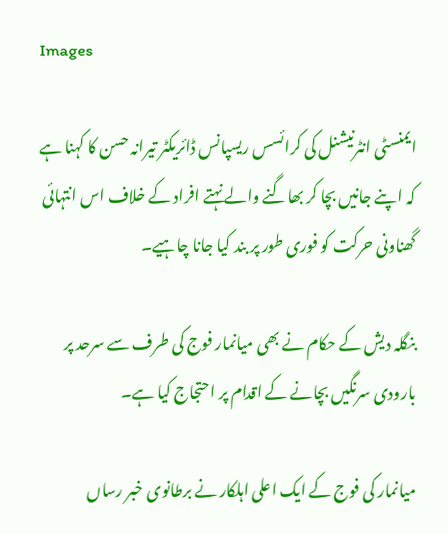Images

ایمنسٹی انٹرنیشنل کی کرائسس ریسپانس ڈائریکٹر تیرانہ حسن کا کہنا ہے کہ اپنے جانیں بچا کر بھاگنے والے نہتے افراد کے خلاف اس انتہائی گھناونی حرکت کو فوری طور پر بند کیا جانا چاہیے۔

بنگلہ دیش کے حکام نے بھی میانمار فوج کی طرف سے سرحد پر بارودی سرنگیں بچانے کے اقدام پر احتجاج کیا ہے۔

میانمار کی فوج کے ایک اعلی اہلکار نے برطانوی خبر رساں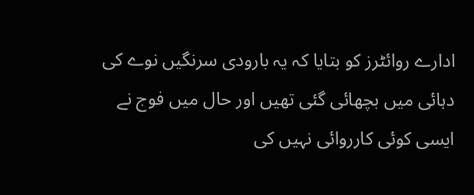ادارے روائٹرز کو بتایا کہ یہ بارودی سرنگیں نوے کی دہائی میں بچھائی گئی تھیں اور حال میں فوج نے ایسی کوئی کارروائی نہیں کی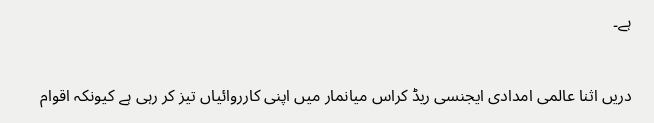ہے۔

دریں اثنا عالمی امدادی ایجنسی ریڈ کراس میانمار میں اپنی کارروائیاں تیز کر رہی ہے کیونکہ اقوام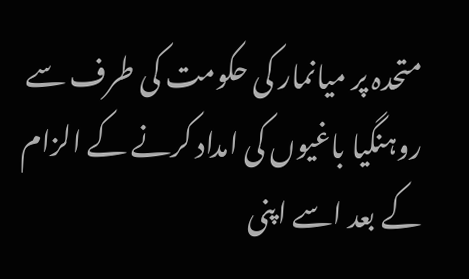متحدہ پر میانمار کی حکومت کی طرف سے روہنگیا باغیوں کی امداد کرنے کے الزام کے بعد اسے اپنی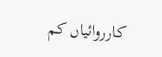کارروائیاں کم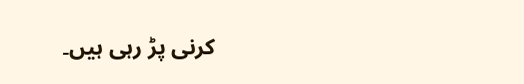کرنی پڑ رہی ہیں۔